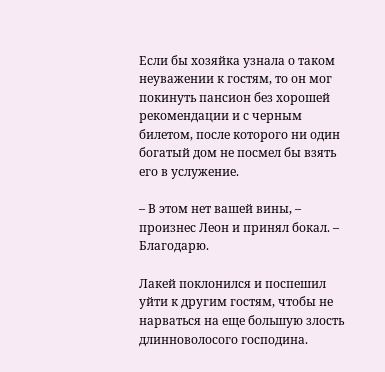Если бы хозяйка узнала о таком неуважении к гостям, то он мог покинуть пансион без хорошей рекомендации и с черным билетом, после которого ни один богатый дом не посмел бы взять его в услужение.

– В этом нет вашей вины, – произнес Леон и принял бокал. – Благодарю.

Лакей поклонился и поспешил уйти к другим гостям, чтобы не нарваться на еще большую злость длинноволосого господина.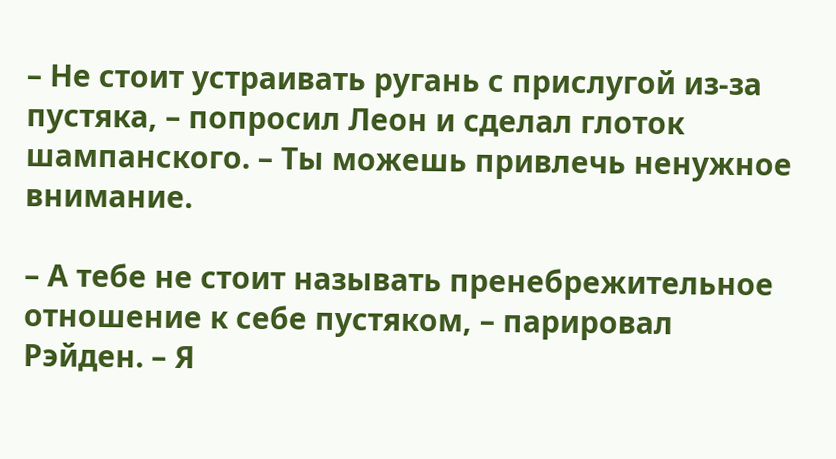– Не стоит устраивать ругань с прислугой из-за пустяка, – попросил Леон и сделал глоток шампанского. – Ты можешь привлечь ненужное внимание.

– А тебе не стоит называть пренебрежительное отношение к себе пустяком, – парировал Рэйден. – Я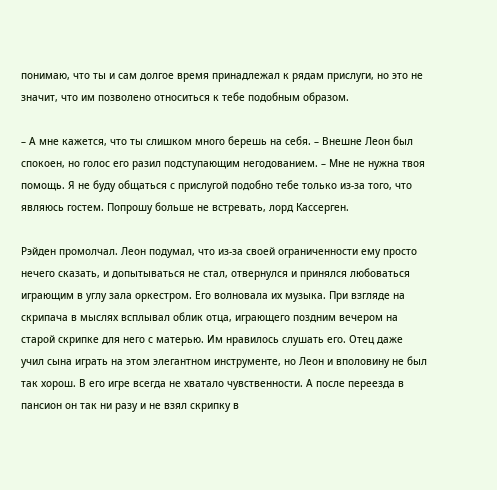понимаю, что ты и сам долгое время принадлежал к рядам прислуги, но это не значит, что им позволено относиться к тебе подобным образом.

– А мне кажется, что ты слишком много берешь на себя. – Внешне Леон был спокоен, но голос его разил подступающим негодованием. – Мне не нужна твоя помощь. Я не буду общаться с прислугой подобно тебе только из-за того, что являюсь гостем. Попрошу больше не встревать, лорд Кассерген.

Рэйден промолчал. Леон подумал, что из-за своей ограниченности ему просто нечего сказать, и допытываться не стал, отвернулся и принялся любоваться играющим в углу зала оркестром. Его волновала их музыка. При взгляде на скрипача в мыслях всплывал облик отца, играющего поздним вечером на старой скрипке для него с матерью. Им нравилось слушать его. Отец даже учил сына играть на этом элегантном инструменте, но Леон и вполовину не был так хорош. В его игре всегда не хватало чувственности. А после переезда в пансион он так ни разу и не взял скрипку в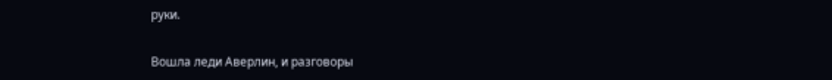руки.

Вошла леди Аверлин, и разговоры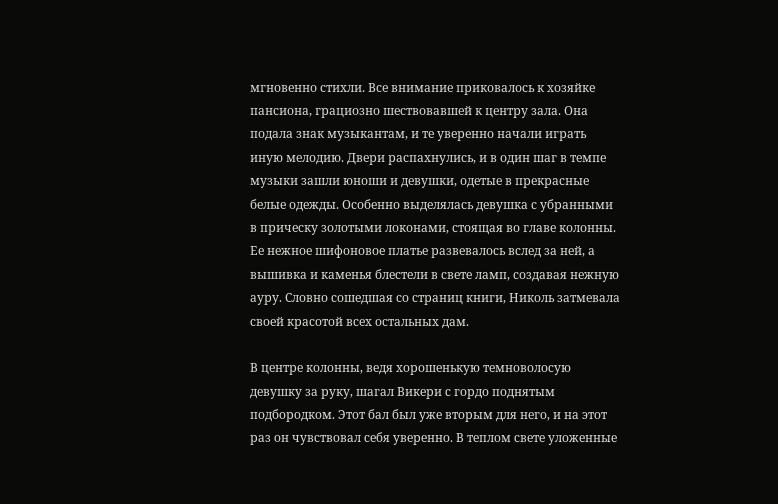мгновенно стихли. Все внимание приковалось к хозяйке пансиона, грациозно шествовавшей к центру зала. Она подала знак музыкантам, и те уверенно начали играть иную мелодию. Двери распахнулись, и в один шаг в темпе музыки зашли юноши и девушки, одетые в прекрасные белые одежды. Особенно выделялась девушка с убранными в прическу золотыми локонами, стоящая во главе колонны. Ее нежное шифоновое платье развевалось вслед за ней, а вышивка и каменья блестели в свете ламп, создавая нежную ауру. Словно сошедшая со страниц книги, Николь затмевала своей красотой всех остальных дам.

В центре колонны, ведя хорошенькую темноволосую девушку за руку, шагал Викери с гордо поднятым подбородком. Этот бал был уже вторым для него, и на этот раз он чувствовал себя уверенно. В теплом свете уложенные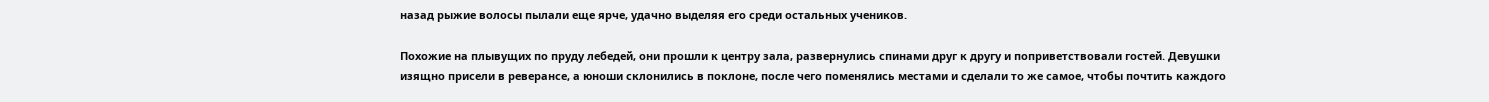назад рыжие волосы пылали еще ярче, удачно выделяя его среди остальных учеников.

Похожие на плывущих по пруду лебедей, они прошли к центру зала, развернулись спинами друг к другу и поприветствовали гостей. Девушки изящно присели в реверансе, а юноши склонились в поклоне, после чего поменялись местами и сделали то же самое, чтобы почтить каждого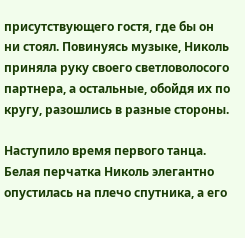присутствующего гостя, где бы он ни стоял. Повинуясь музыке, Николь приняла руку своего светловолосого партнера, а остальные, обойдя их по кругу, разошлись в разные стороны.

Наступило время первого танца. Белая перчатка Николь элегантно опустилась на плечо спутника, а его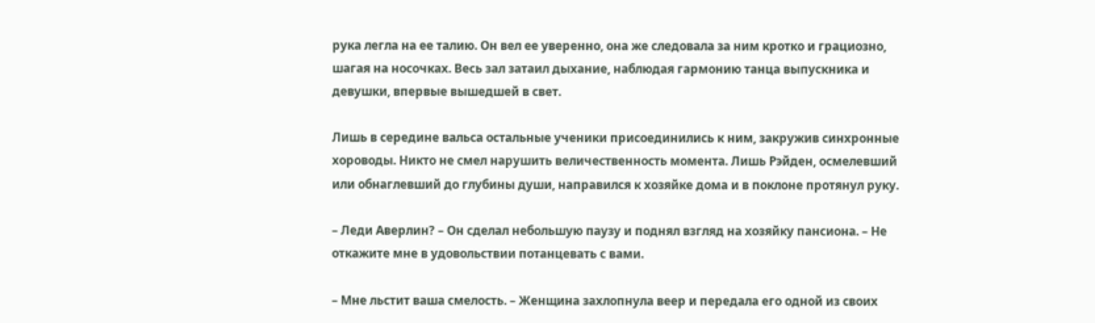рука легла на ее талию. Он вел ее уверенно, она же следовала за ним кротко и грациозно, шагая на носочках. Весь зал затаил дыхание, наблюдая гармонию танца выпускника и девушки, впервые вышедшей в свет.

Лишь в середине вальса остальные ученики присоединились к ним, закружив синхронные хороводы. Никто не смел нарушить величественность момента. Лишь Рэйден, осмелевший или обнаглевший до глубины души, направился к хозяйке дома и в поклоне протянул руку.

– Леди Аверлин? – Он сделал небольшую паузу и поднял взгляд на хозяйку пансиона. – Не откажите мне в удовольствии потанцевать с вами.

– Мне льстит ваша смелость. – Женщина захлопнула веер и передала его одной из своих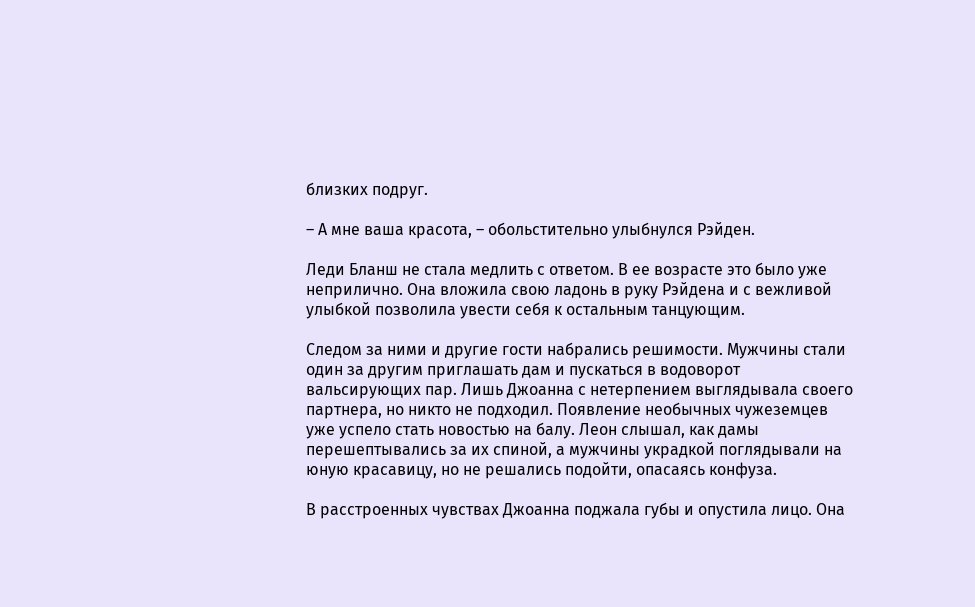близких подруг.

– А мне ваша красота, – обольстительно улыбнулся Рэйден.

Леди Бланш не стала медлить с ответом. В ее возрасте это было уже неприлично. Она вложила свою ладонь в руку Рэйдена и с вежливой улыбкой позволила увести себя к остальным танцующим.

Следом за ними и другие гости набрались решимости. Мужчины стали один за другим приглашать дам и пускаться в водоворот вальсирующих пар. Лишь Джоанна с нетерпением выглядывала своего партнера, но никто не подходил. Появление необычных чужеземцев уже успело стать новостью на балу. Леон слышал, как дамы перешептывались за их спиной, а мужчины украдкой поглядывали на юную красавицу, но не решались подойти, опасаясь конфуза.

В расстроенных чувствах Джоанна поджала губы и опустила лицо. Она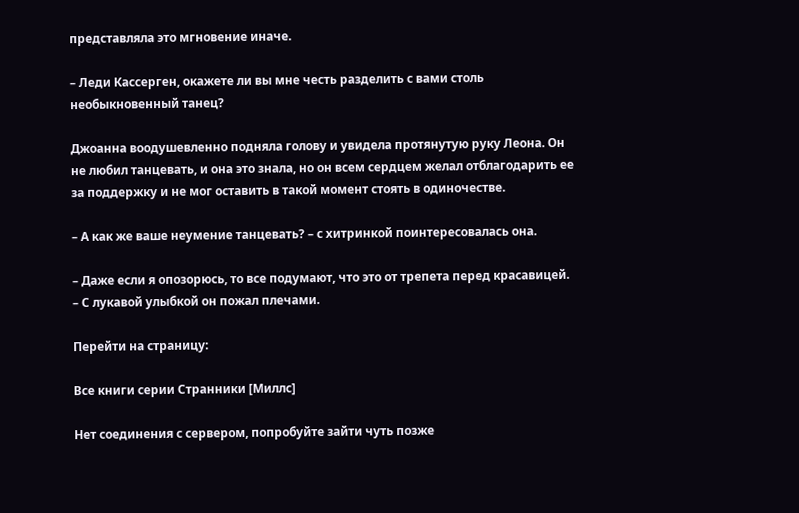представляла это мгновение иначе.

– Леди Кассерген, окажете ли вы мне честь разделить с вами столь необыкновенный танец?

Джоанна воодушевленно подняла голову и увидела протянутую руку Леона. Он не любил танцевать, и она это знала, но он всем сердцем желал отблагодарить ее за поддержку и не мог оставить в такой момент стоять в одиночестве.

– А как же ваше неумение танцевать? – с хитринкой поинтересовалась она.

– Даже если я опозорюсь, то все подумают, что это от трепета перед красавицей. – С лукавой улыбкой он пожал плечами.

Перейти на страницу:

Все книги серии Странники [Миллс]

Нет соединения с сервером, попробуйте зайти чуть позже